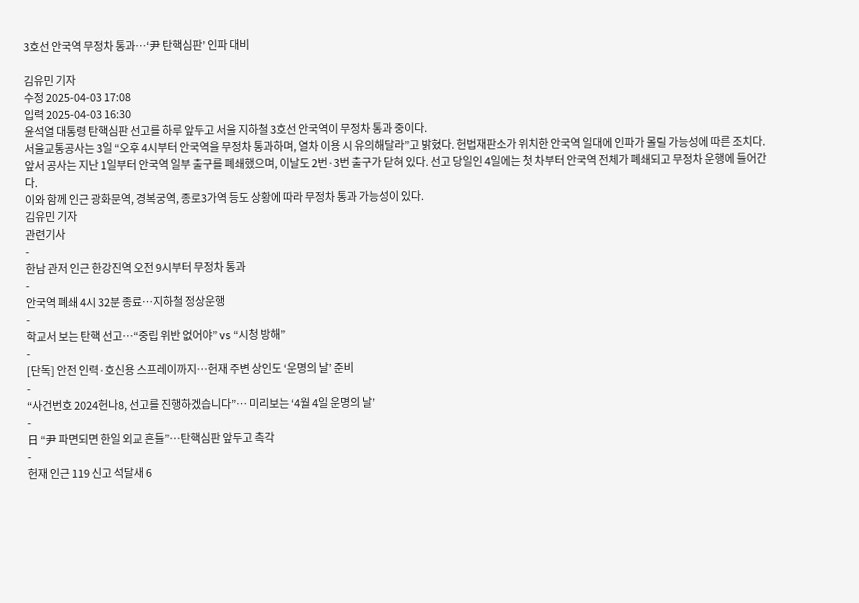3호선 안국역 무정차 통과…‘尹 탄핵심판’ 인파 대비

김유민 기자
수정 2025-04-03 17:08
입력 2025-04-03 16:30
윤석열 대통령 탄핵심판 선고를 하루 앞두고 서울 지하철 3호선 안국역이 무정차 통과 중이다.
서울교통공사는 3일 “오후 4시부터 안국역을 무정차 통과하며, 열차 이용 시 유의해달라”고 밝혔다. 헌법재판소가 위치한 안국역 일대에 인파가 몰릴 가능성에 따른 조치다.
앞서 공사는 지난 1일부터 안국역 일부 출구를 폐쇄했으며, 이날도 2번·3번 출구가 닫혀 있다. 선고 당일인 4일에는 첫 차부터 안국역 전체가 폐쇄되고 무정차 운행에 들어간다.
이와 함께 인근 광화문역, 경복궁역, 종로3가역 등도 상황에 따라 무정차 통과 가능성이 있다.
김유민 기자
관련기사
-
한남 관저 인근 한강진역 오전 9시부터 무정차 통과
-
안국역 폐쇄 4시 32분 종료…지하철 정상운행
-
학교서 보는 탄핵 선고…“중립 위반 없어야” vs “시청 방해”
-
[단독] 안전 인력·호신용 스프레이까지…헌재 주변 상인도 ‘운명의 날’ 준비
-
“사건번호 2024헌나8, 선고를 진행하겠습니다”… 미리보는 ‘4월 4일 운명의 날’
-
日 “尹 파면되면 한일 외교 흔들”…탄핵심판 앞두고 촉각
-
헌재 인근 119 신고 석달새 6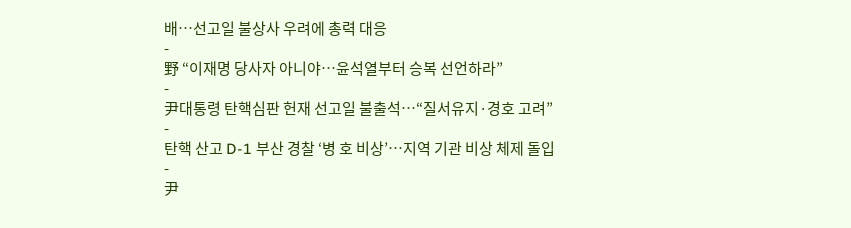배…선고일 불상사 우려에 총력 대응
-
野 “이재명 당사자 아니야…윤석열부터 승복 선언하라”
-
尹대통령 탄핵심판 헌재 선고일 불출석…“질서유지·경호 고려”
-
탄핵 산고 D-1 부산 경찰 ‘병 호 비상’…지역 기관 비상 체제 돌입
-
尹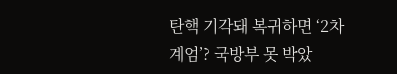탄핵 기각돼 복귀하면 ‘2차 계엄’? 국방부 못 박았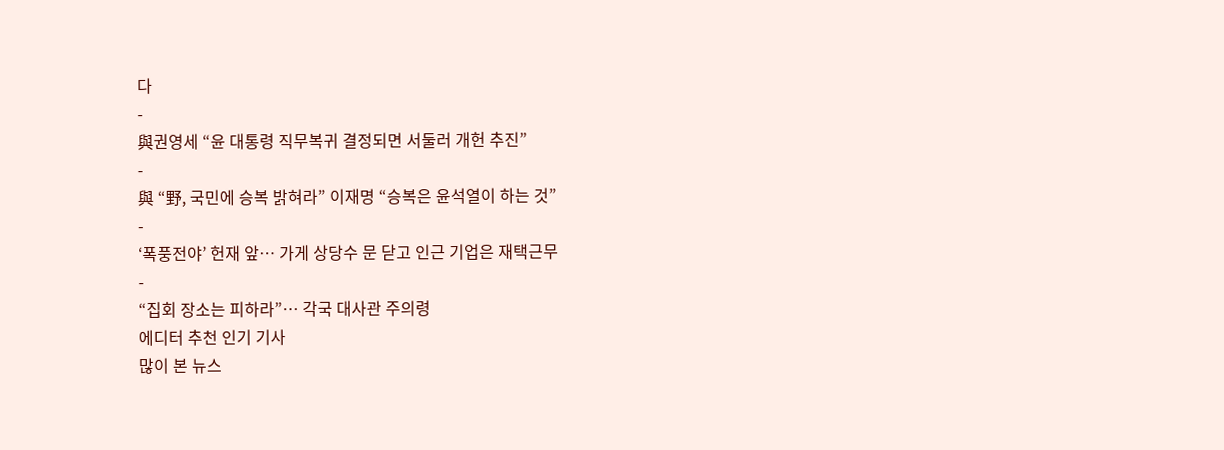다
-
與권영세 “윤 대통령 직무복귀 결정되면 서둘러 개헌 추진”
-
與 “野, 국민에 승복 밝혀라” 이재명 “승복은 윤석열이 하는 것”
-
‘폭풍전야’ 헌재 앞… 가게 상당수 문 닫고 인근 기업은 재택근무
-
“집회 장소는 피하라”… 각국 대사관 주의령
에디터 추천 인기 기사
많이 본 뉴스